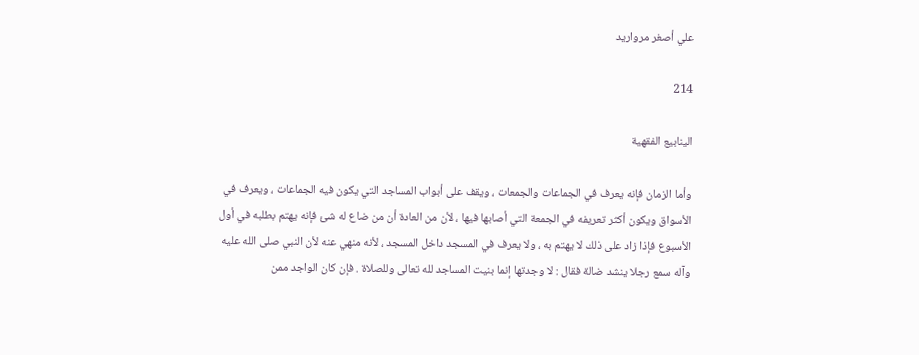علي أصغر مرواريد

214

الينابيع الفقهية

وأما الزمان فإنه يعرف في الجماعات والجمعات ، ويقف على أبواب المساجد التي يكون فيه الجماعات ، ويعرف في الأسواق ويكون أكثر تعريفه في الجمعة التي أصابها فيها ، لأن من العادة أن من ضاع له شئ فإنه يهتم بطلبه في أول الأسبوع فإذا زاد على ذلك لا يهتم به ، ولا يعرف في المسجد داخل المسجد ، لأنه منهي عنه لأن النبي صلى الله عليه وآله سمع رجلا ينشد ضالة فقال : لا وجدتها إنما بنيت المساجد لله تعالى وللصلاة . فإن كان الواجد ممن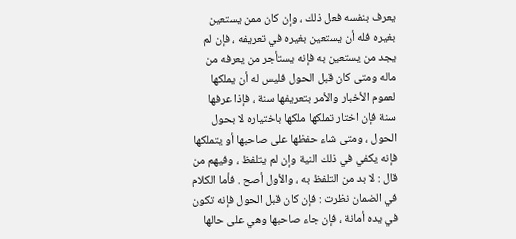يعرف بنفسه فعل ذلك ، وإن كان ممن يستعين بغيره فله أن يستعين بغيره في تعريفه ، فإن لم يجد من يستعين به فإنه يستأجر من يعرفه من ماله ومتى كان قبل الحول فليس له أن يملكها لعموم الأخبار والأمر بتعريفها سنة ، فإذا عرفها سنة فإن اختار تملكها ملكها باختياره لا بحول الحول ، ومتى شاء حفظها على صاحبها أو يتملكها فإنه يكفي في ذلك النية وإن لم يتلفظ ، وفيهم من قال : لا بد من التلفظ به ، والأول أصح . فأما الكلام في الضمان نظرت : فإن كان قبل الحول فإنه تكون في يده أمانة ، فإن جاء صاحبها وهي على حالها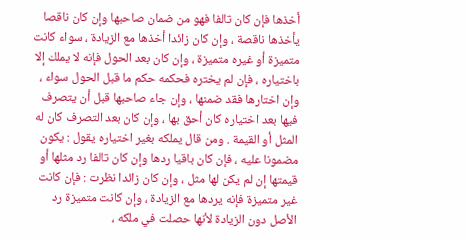أخذها فإن كان تالفا فهو من ضمان صاحبها وإن كان ناقصا يأخذها ناقصة ، وإن كان زائدا أخذها مع الزيادة ، سواء كانت متميزة أو غيره متميزة ، وإن كان بعد الحول فإنه لا يملك إلا باختياره ، فإن لم يختره فحكمه حكم ما قبل الحول سواء ، وإن اختارها فقد ضمنها ، وإن جاء صاحبها قبل أن يتصرف فيها بعد اختياره كان أحق بها ، وإن كان بعد التصرف كان له المثل أو القيمة . ومن قال يملكه بغير اختياره يقول : يكون مضمونا عليه ، فإن كان باقيا ردها وإن كان تالفا رد مثلها أو قيمتها إن لم يكن لها مثل ، وإن كان زائدا نظرت : فإن كانت غير متميزة فإنه يردها مع الزيادة ، وإن كانت متميزة رد الأصل دون الزيادة لأنها حصلت في ملكه ،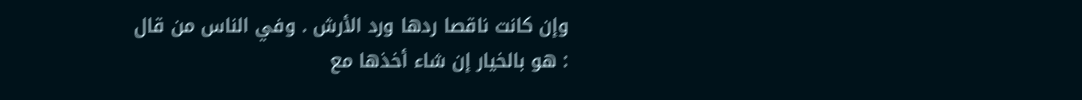وإن كانت ناقصا ردها ورد الأرش . وفي الناس من قال : هو بالخيار إن شاء أخذها مع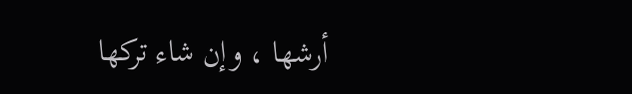أرشها ، وإن شاء تركها